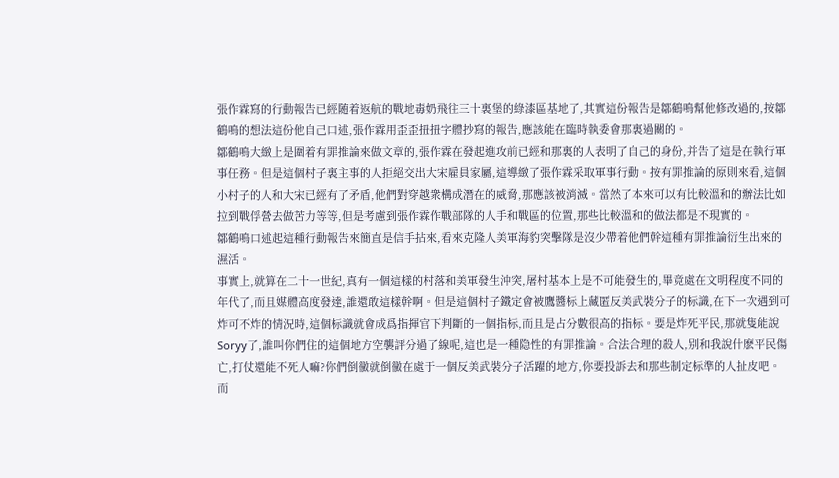張作霖寫的行動報告已經随着返航的戰地毒奶飛往三十裏堡的綠漆區基地了,其實這份報告是鄒鶴鳴幫他修改過的,按鄒鶴鳴的想法這份他自己口述,張作霖用歪歪扭扭字體抄寫的報告,應該能在臨時執委會那裏過關的。
鄒鶴鳴大緻上是圍着有罪推論來做文章的,張作霖在發起進攻前已經和那裏的人表明了自己的身份,并告了這是在執行軍事任務。但是這個村子裏主事的人拒絕交出大宋雇員家屬,這導緻了張作霖采取軍事行動。按有罪推論的原則來看,這個小村子的人和大宋已經有了矛盾,他們對穿越衆構成潛在的威脅,那應該被消滅。當然了本來可以有比較溫和的辦法比如拉到戰俘營去做苦力等等,但是考慮到張作霖作戰部隊的人手和戰區的位置,那些比較溫和的做法都是不現實的。
鄒鶴鳴口述起這種行動報告來簡直是信手拈來,看來克隆人美軍海豹突擊隊是沒少帶着他們幹這種有罪推論衍生出來的濕活。
事實上,就算在二十一世紀,真有一個這樣的村落和美軍發生沖突,屠村基本上是不可能發生的,畢竟處在文明程度不同的年代了,而且媒體高度發達,誰還敢這樣幹啊。但是這個村子鐵定會被鷹醬标上藏匿反美武裝分子的标識,在下一次遇到可炸可不炸的情況時,這個标識就會成爲指揮官下判斷的一個指标,而且是占分數很高的指标。要是炸死平民,那就隻能說Soryy了,誰叫你們住的這個地方空襲評分過了線呢,這也是一種隐性的有罪推論。合法合理的殺人,别和我說什麽平民傷亡,打仗還能不死人嘛?你們倒黴就倒黴在處于一個反美武裝分子活躍的地方,你要投訴去和那些制定标準的人扯皮吧。而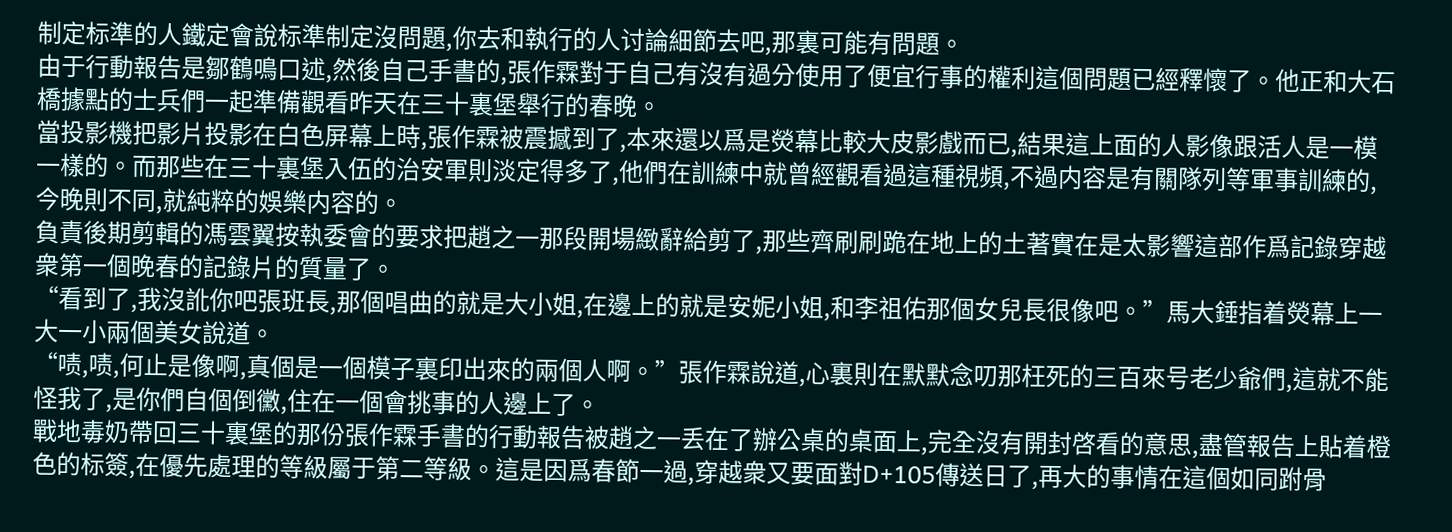制定标準的人鐵定會說标準制定沒問題,你去和執行的人讨論細節去吧,那裏可能有問題。
由于行動報告是鄒鶴鳴口述,然後自己手書的,張作霖對于自己有沒有過分使用了便宜行事的權利這個問題已經釋懷了。他正和大石橋據點的士兵們一起準備觀看昨天在三十裏堡舉行的春晚。
當投影機把影片投影在白色屏幕上時,張作霖被震撼到了,本來還以爲是熒幕比較大皮影戲而已,結果這上面的人影像跟活人是一模一樣的。而那些在三十裏堡入伍的治安軍則淡定得多了,他們在訓練中就曾經觀看過這種視頻,不過内容是有關隊列等軍事訓練的,今晚則不同,就純粹的娛樂内容的。
負責後期剪輯的馮雲翼按執委會的要求把趙之一那段開場緻辭給剪了,那些齊刷刷跪在地上的土著實在是太影響這部作爲記錄穿越衆第一個晚春的記錄片的質量了。
“看到了,我沒訛你吧張班長,那個唱曲的就是大小姐,在邊上的就是安妮小姐,和李祖佑那個女兒長很像吧。”馬大錘指着熒幕上一大一小兩個美女說道。
“啧,啧,何止是像啊,真個是一個模子裏印出來的兩個人啊。”張作霖說道,心裏則在默默念叨那枉死的三百來号老少爺們,這就不能怪我了,是你們自個倒黴,住在一個會挑事的人邊上了。
戰地毒奶帶回三十裏堡的那份張作霖手書的行動報告被趙之一丢在了辦公桌的桌面上,完全沒有開封啓看的意思,盡管報告上貼着橙色的标簽,在優先處理的等級屬于第二等級。這是因爲春節一過,穿越衆又要面對D+105傳送日了,再大的事情在這個如同跗骨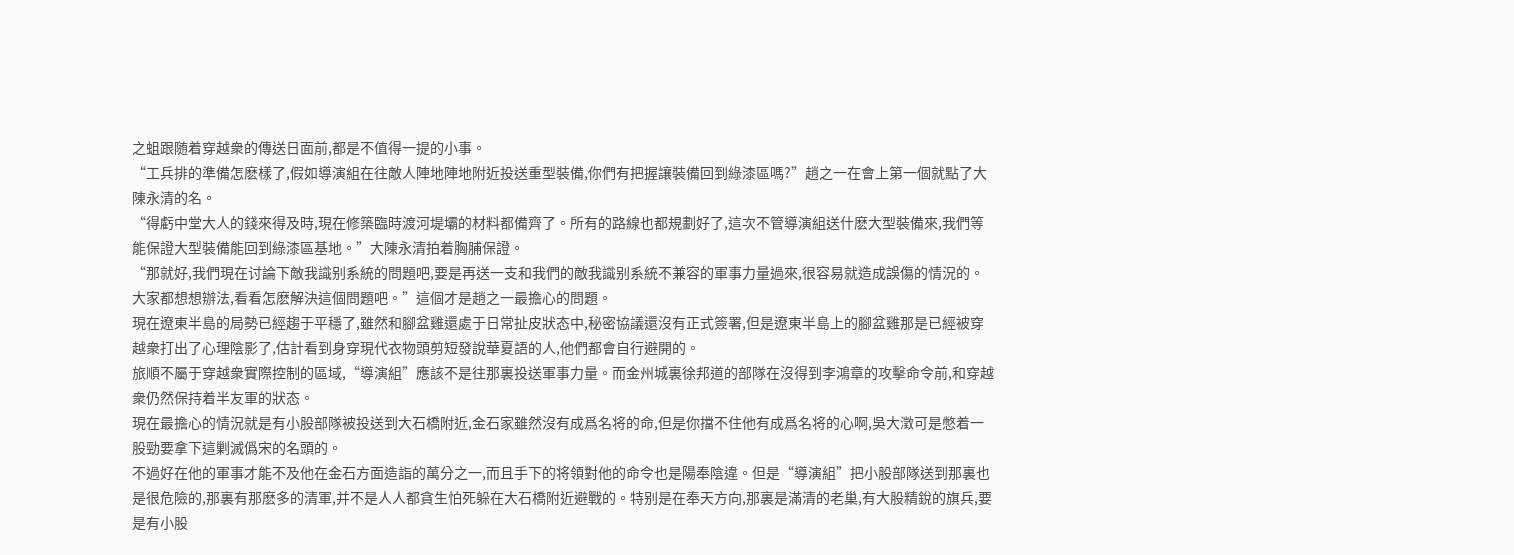之蛆跟随着穿越衆的傳送日面前,都是不值得一提的小事。
“工兵排的準備怎麽樣了,假如導演組在往敵人陣地陣地附近投送重型裝備,你們有把握讓裝備回到綠漆區嗎?”趙之一在會上第一個就點了大陳永清的名。
“得虧中堂大人的錢來得及時,現在修築臨時渡河堤壩的材料都備齊了。所有的路線也都規劃好了,這次不管導演組送什麽大型裝備來,我們等能保證大型裝備能回到綠漆區基地。”大陳永清拍着胸脯保證。
“那就好,我們現在讨論下敵我識别系統的問題吧,要是再送一支和我們的敵我識别系統不兼容的軍事力量過來,很容易就造成誤傷的情況的。大家都想想辦法,看看怎麽解決這個問題吧。”這個才是趙之一最擔心的問題。
現在遼東半島的局勢已經趨于平穩了,雖然和腳盆雞還處于日常扯皮狀态中,秘密協議還沒有正式簽署,但是遼東半島上的腳盆雞那是已經被穿越衆打出了心理陰影了,估計看到身穿現代衣物頭剪短發說華夏語的人,他們都會自行避開的。
旅順不屬于穿越衆實際控制的區域,“導演組”應該不是往那裏投送軍事力量。而金州城裏徐邦道的部隊在沒得到李鴻章的攻擊命令前,和穿越衆仍然保持着半友軍的狀态。
現在最擔心的情況就是有小股部隊被投送到大石橋附近,金石家雖然沒有成爲名将的命,但是你擋不住他有成爲名将的心啊,吳大澂可是憋着一股勁要拿下這剿滅僞宋的名頭的。
不過好在他的軍事才能不及他在金石方面造詣的萬分之一,而且手下的将領對他的命令也是陽奉陰違。但是“導演組”把小股部隊送到那裏也是很危險的,那裏有那麽多的清軍,并不是人人都貪生怕死躲在大石橋附近避戰的。特别是在奉天方向,那裏是滿清的老巢,有大股精銳的旗兵,要是有小股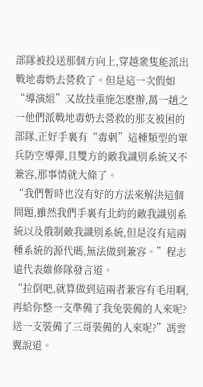部隊被投送那個方向上,穿越衆隻能派出戰地毒奶去營救了。但是這一次假如“導演組”又故技重施怎麽辦,萬一趙之一他們派戰地毒奶去營救的那支被困的部隊,正好手裏有“毒刺”這種類型的單兵防空導彈,且雙方的敵我識别系統又不兼容,那事情就大條了。
“我們暫時也沒有好的方法來解決這個問題,雖然我們手裏有北約的敵我識别系統以及俄制敵我識别系統,但是沒有這兩種系統的源代碼,無法做到兼容。”程志遠代表維修隊發言道。
“拉倒吧,就算做到這兩者兼容有毛用啊,再給你整一支準備了我兔裝備的人來呢?送一支裝備了三哥裝備的人來呢?”馮雲翼說道。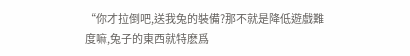“你才拉倒吧,送我兔的裝備?那不就是降低遊戲難度嘛,兔子的東西就特麽爲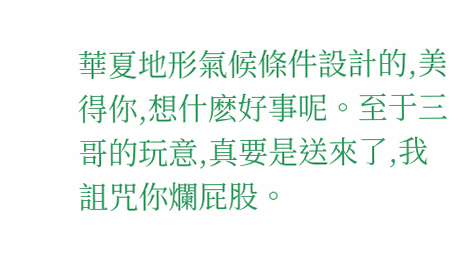華夏地形氣候條件設計的,美得你,想什麽好事呢。至于三哥的玩意,真要是送來了,我詛咒你爛屁股。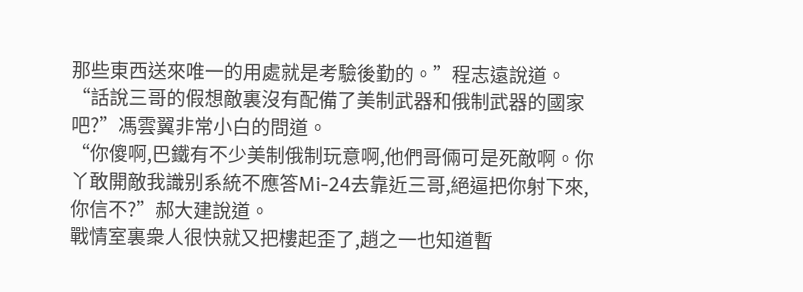那些東西送來唯一的用處就是考驗後勤的。”程志遠說道。
“話說三哥的假想敵裏沒有配備了美制武器和俄制武器的國家吧?”馮雲翼非常小白的問道。
“你傻啊,巴鐵有不少美制俄制玩意啊,他們哥倆可是死敵啊。你丫敢開敵我識别系統不應答Mi-24去靠近三哥,絕逼把你射下來,你信不?”郝大建說道。
戰情室裏衆人很快就又把樓起歪了,趙之一也知道暫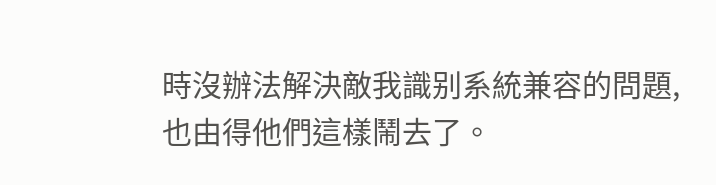時沒辦法解決敵我識别系統兼容的問題,也由得他們這樣鬧去了。